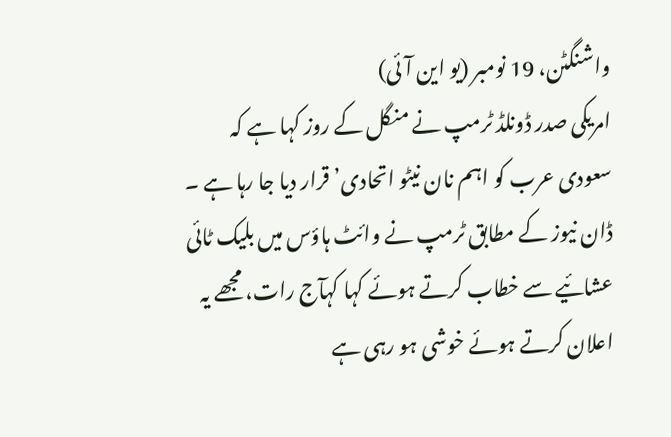واشنگٹن، 19 نومبر (یو این آئی)
امریکی صدر ڈونلڈ ٹرمپ نے منگل کے روز کہا ہے کہ سعودی عرب کو اہم نان نیٹو اتحادی’ قرار دیا جا رہا ہے ۔
ڈان نیوز کے مطابق ٹرمپ نے وائٹ ہاؤس میں بلیک ٹائی عشائیے سے خطاب کرتے ہوئے کہا کہآج رات، مجھے یہ اعلان کرتے ہوئے خوشی ہو رہی ہے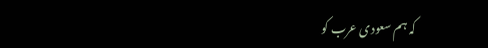کہ ہم سعودی عرب کو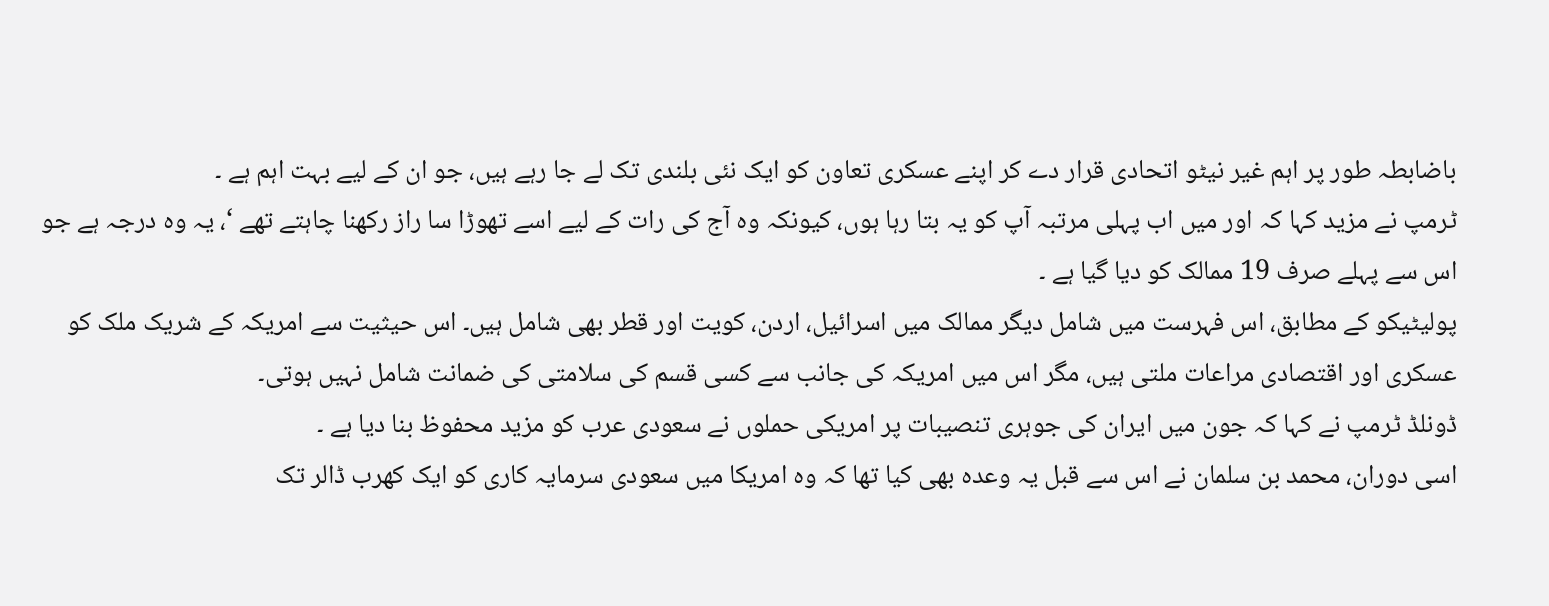باضابطہ طور پر اہم غیر نیٹو اتحادی قرار دے کر اپنے عسکری تعاون کو ایک نئی بلندی تک لے جا رہے ہیں، جو ان کے لیے بہت اہم ہے ۔
ٹرمپ نے مزید کہا کہ اور میں اب پہلی مرتبہ آپ کو یہ بتا رہا ہوں، کیونکہ وہ آج کی رات کے لیے اسے تھوڑا سا راز رکھنا چاہتے تھے ‘، یہ وہ درجہ ہے جو اس سے پہلے صرف 19 ممالک کو دیا گیا ہے ۔
پولیٹیکو کے مطابق، اس فہرست میں شامل دیگر ممالک میں اسرائیل، اردن، کویت اور قطر بھی شامل ہیں۔ اس حیثیت سے امریکہ کے شریک ملک کو عسکری اور اقتصادی مراعات ملتی ہیں، مگر اس میں امریکہ کی جانب سے کسی قسم کی سلامتی کی ضمانت شامل نہیں ہوتی۔
ڈونلڈ ٹرمپ نے کہا کہ جون میں ایران کی جوہری تنصیبات پر امریکی حملوں نے سعودی عرب کو مزید محفوظ بنا دیا ہے ۔
اسی دوران، محمد بن سلمان نے اس سے قبل یہ وعدہ بھی کیا تھا کہ وہ امریکا میں سعودی سرمایہ کاری کو ایک کھرب ڈالر تک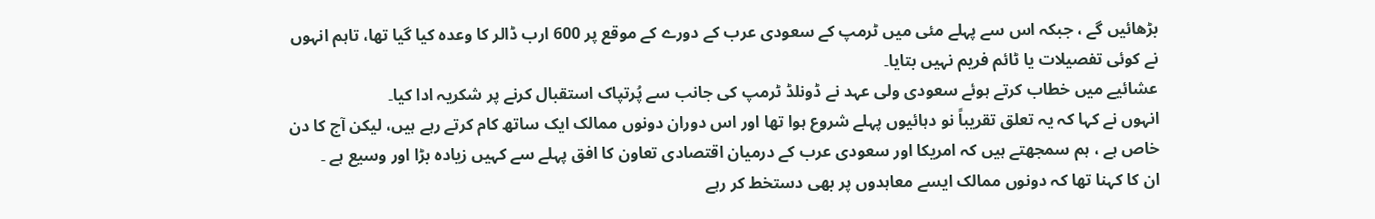بڑھائیں گے ، جبکہ اس سے پہلے مئی میں ٹرمپ کے سعودی عرب کے دورے کے موقع پر 600 ارب ڈالر کا وعدہ کیا گیا تھا، تاہم انہوں نے کوئی تفصیلات یا ٹائم فریم نہیں بتایا۔
عشائیے میں خطاب کرتے ہوئے سعودی ولی عہد نے ڈونلڈ ٹرمپ کی جانب سے پُرتپاک استقبال کرنے پر شکریہ ادا کیا۔
انہوں نے کہا کہ یہ تعلق تقریباً نو دہائیوں پہلے شروع ہوا تھا اور اس دوران دونوں ممالک ایک ساتھ کام کرتے رہے ہیں، لیکن آج کا دن خاص ہے ، ہم سمجھتے ہیں کہ امریکا اور سعودی عرب کے درمیان اقتصادی تعاون کا افق پہلے سے کہیں زیادہ بڑا اور وسیع ہے ۔
ان کا کہنا تھا کہ دونوں ممالک ایسے معاہدوں پر بھی دستخط کر رہے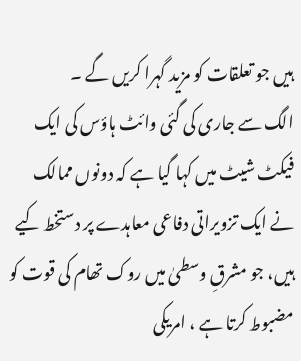ہیں جو تعلقات کو مزید گہرا کریں گے ۔
الگ سے جاری کی گئی وائٹ ہاؤس کی ایک فیکٹ شیٹ میں کہا گیا ہے کہ دونوں ممالک نے ایک تزویراتی دفاعی معاہدے پر دستخط کیے ہیں، جو مشرقِ وسطیٰ میں روک تھام کی قوت کو مضبوط کرتا ہے ، امریکی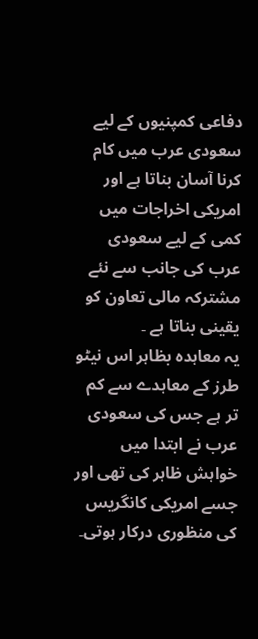دفاعی کمپنیوں کے لیے سعودی عرب میں کام کرنا آسان بناتا ہے اور امریکی اخراجات میں کمی کے لیے سعودی عرب کی جانب سے نئے مشترکہ مالی تعاون کو یقینی بناتا ہے ۔
یہ معاہدہ بظاہر اس نیٹو طرز کے معاہدے سے کم تر ہے جس کی سعودی عرب نے ابتدا میں خواہش ظاہر کی تھی اور جسے امریکی کانگریس کی منظوری درکار ہوتی۔